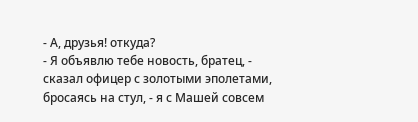- А, друзья! откуда?
- Я объявлю тебе новость, братец, - сказал офицер с золотыми эполетами, бросаясь на стул, - я с Машей совсем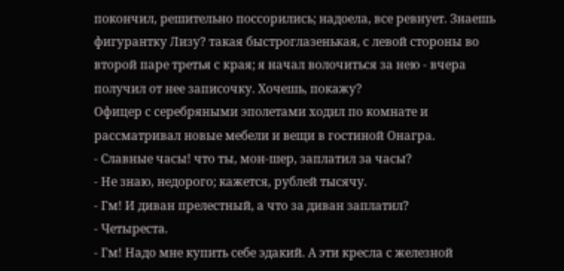покончил, решительно поссорились; надоела, все ревнует. Знаешь фигурантку Лизу? такая быстроглазенькая, с левой стороны во второй паре третья с края; я начал волочиться за нею - вчера получил от нее записочку. Хочешь, покажу?
Офицер с серебряными эполетами ходил по комнате и рассматривал новые мебели и вещи в гостиной Онагра.
- Славные часы! что ты, мон-шер, заплатил за часы?
- Не знаю, недорого; кажется, рублей тысячу.
- Гм! И диван прелестный, а что за диван заплатил?
- Четыреста.
- Гм! Надо мне купить себе эдакий. А эти кресла с железной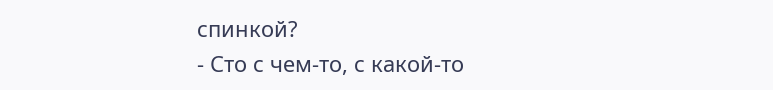спинкой?
- Сто с чем-то, с какой-то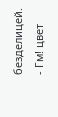безделицей.
- Гм! цвет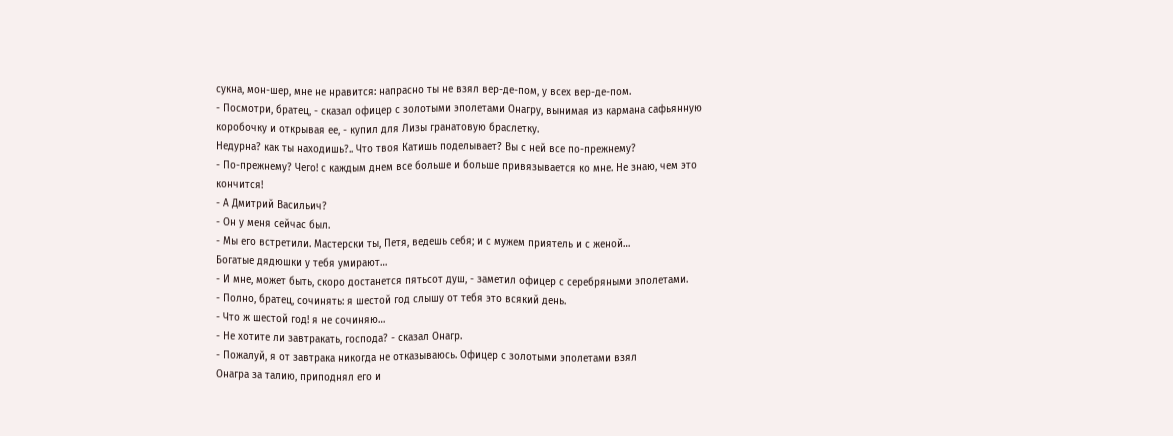сукна, мон-шер, мне не нравится: напрасно ты не взял вер-де-пом, у всех вер-де-пом.
- Посмотри, братец, - сказал офицер с золотыми эполетами Онагру, вынимая из кармана сафьянную коробочку и открывая ее, - купил для Лизы гранатовую браслетку.
Недурна? как ты находишь?.. Что твоя Катишь поделывает? Вы с ней все по-прежнему?
- По-прежнему? Чего! с каждым днем все больше и больше привязывается ко мне. Не знаю, чем это кончится!
- А Дмитрий Васильич?
- Он у меня сейчас был.
- Мы его встретили. Мастерски ты, Петя, ведешь себя; и с мужем приятель и с женой…
Богатые дядюшки у тебя умирают…
- И мне, может быть, скоро достанется пятьсот душ, - заметил офицер с серебряными эполетами.
- Полно, братец, сочинять: я шестой год слышу от тебя это всякий день.
- Что ж шестой год! я не сочиняю…
- Не хотите ли завтракать, господа? - сказал Онагр.
- Пожалуй, я от завтрака никогда не отказываюсь. Офицер с золотыми эполетами взял
Онагра за талию, приподнял его и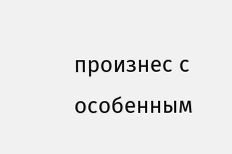произнес с особенным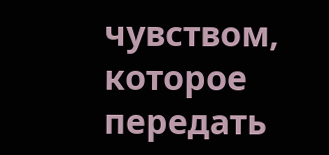чувством, которое передать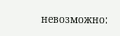невозможно: